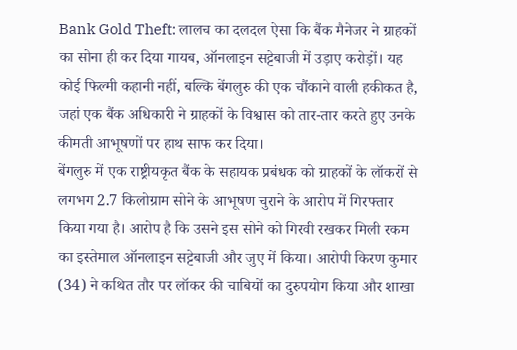Bank Gold Theft: लालच का दलदल ऐसा कि बैंक मैनेजर ने ग्राहकों का सोना ही कर दिया गायब, ऑनलाइन सट्टेबाजी में उड़ाए करोड़ों। यह कोई फिल्मी कहानी नहीं, बल्कि बेंगलुरु की एक चौंकाने वाली हकीकत है, जहां एक बैंक अधिकारी ने ग्राहकों के विश्वास को तार-तार करते हुए उनके कीमती आभूषणों पर हाथ साफ कर दिया।
बेंगलुरु में एक राष्ट्रीयकृत बैंक के सहायक प्रबंधक को ग्राहकों के लॉकरों से लगभग 2.7 किलोग्राम सोने के आभूषण चुराने के आरोप में गिरफ्तार किया गया है। आरोप है कि उसने इस सोने को गिरवी रखकर मिली रकम का इस्तेमाल ऑनलाइन सट्टेबाजी और जुए में किया। आरोपी किरण कुमार (34) ने कथित तौर पर लॉकर की चाबियों का दुरुपयोग किया और शाखा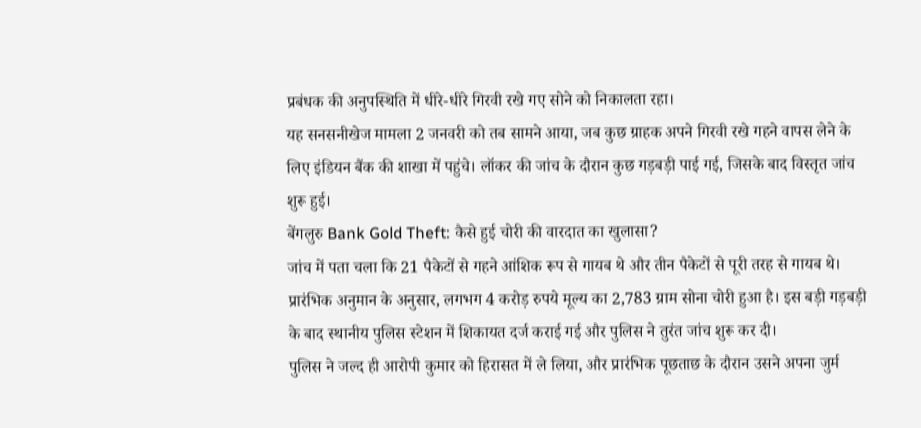प्रबंधक की अनुपस्थिति में धीरे-धीरे गिरवी रखे गए सोने को निकालता रहा।
यह सनसनीखेज मामला 2 जनवरी को तब सामने आया, जब कुछ ग्राहक अपने गिरवी रखे गहने वापस लेने के लिए इंडियन बैंक की शाखा में पहुंचे। लॉकर की जांच के दौरान कुछ गड़बड़ी पाई गई, जिसके बाद विस्तृत जांच शुरू हुई।
बेंगलुरु Bank Gold Theft: कैसे हुई चोरी की वारदात का खुलासा?
जांच में पता चला कि 21 पैकेटों से गहने आंशिक रूप से गायब थे और तीन पैकेटों से पूरी तरह से गायब थे। प्रारंभिक अनुमान के अनुसार, लगभग 4 करोड़ रुपये मूल्य का 2,783 ग्राम सोना चोरी हुआ है। इस बड़ी गड़बड़ी के बाद स्थानीय पुलिस स्टेशन में शिकायत दर्ज कराई गई और पुलिस ने तुरंत जांच शुरू कर दी।
पुलिस ने जल्द ही आरोपी कुमार को हिरासत में ले लिया, और प्रारंभिक पूछताछ के दौरान उसने अपना जुर्म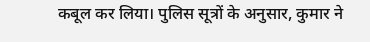कबूल कर लिया। पुलिस सूत्रों के अनुसार, कुमार ने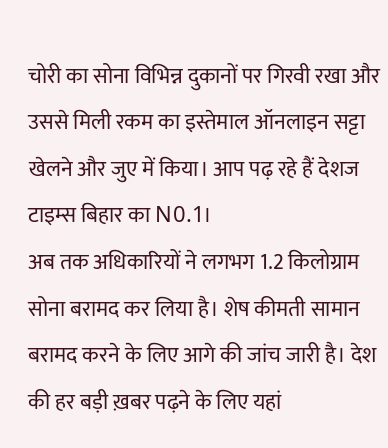चोरी का सोना विभिन्न दुकानों पर गिरवी रखा और उससे मिली रकम का इस्तेमाल ऑनलाइन सट्टा खेलने और जुए में किया। आप पढ़ रहे हैं देशज टाइम्स बिहार का N0.1।
अब तक अधिकारियों ने लगभग 1.2 किलोग्राम सोना बरामद कर लिया है। शेष कीमती सामान बरामद करने के लिए आगे की जांच जारी है। देश की हर बड़ी ख़बर पढ़ने के लिए यहां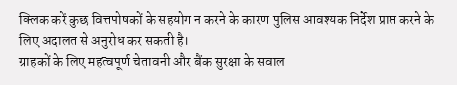क्लिक करें कुछ वित्तपोषकों के सहयोग न करने के कारण पुलिस आवश्यक निर्देश प्राप्त करने के लिए अदालत से अनुरोध कर सकती है।
ग्राहकों के लिए महत्वपूर्ण चेतावनी और बैंक सुरक्षा के सवाल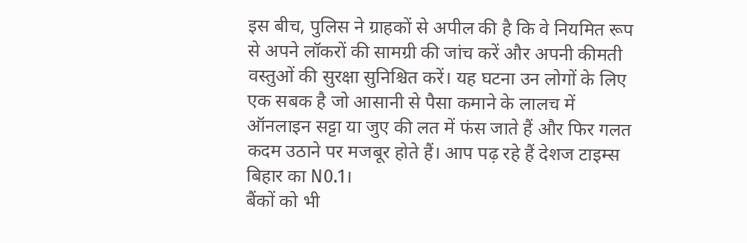इस बीच, पुलिस ने ग्राहकों से अपील की है कि वे नियमित रूप से अपने लॉकरों की सामग्री की जांच करें और अपनी कीमती वस्तुओं की सुरक्षा सुनिश्चित करें। यह घटना उन लोगों के लिए एक सबक है जो आसानी से पैसा कमाने के लालच में ऑनलाइन सट्टा या जुए की लत में फंस जाते हैं और फिर गलत कदम उठाने पर मजबूर होते हैं। आप पढ़ रहे हैं देशज टाइम्स बिहार का N0.1।
बैंकों को भी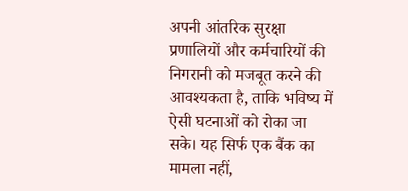अपनी आंतरिक सुरक्षा प्रणालियों और कर्मचारियों की निगरानी को मजबूत करने की आवश्यकता है, ताकि भविष्य में ऐसी घटनाओं को रोका जा सके। यह सिर्फ एक बैंक का मामला नहीं,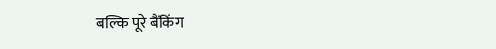बल्कि पूरे बैंकिंग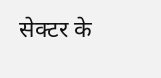सेक्टर के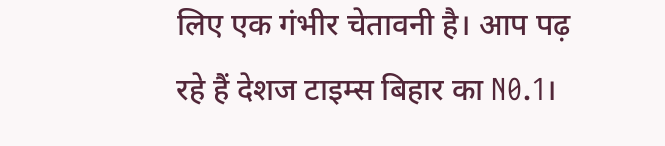लिए एक गंभीर चेतावनी है। आप पढ़ रहे हैं देशज टाइम्स बिहार का N0.1।